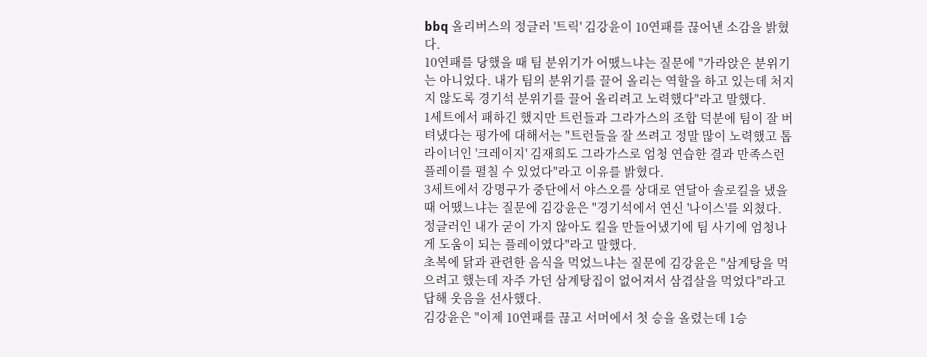bbq 올리버스의 정글러 '트릭' 김강윤이 10연패를 끊어낸 소감을 밝혔다.
10연패를 당했을 때 팀 분위기가 어땠느냐는 질문에 "가라앉은 분위기는 아니었다. 내가 팀의 분위기를 끌어 올리는 역할을 하고 있는데 처지지 않도록 경기석 분위기를 끌어 올리려고 노력했다"라고 말했다.
1세트에서 패하긴 했지만 트런들과 그라가스의 조합 덕분에 팀이 잘 버텨냈다는 평가에 대해서는 "트런들을 잘 쓰려고 정말 많이 노력했고 톱 라이너인 '크레이지' 김재희도 그라가스로 엄청 연습한 결과 만족스런 플레이를 펼칠 수 있었다"라고 이유를 밝혔다.
3세트에서 강명구가 중단에서 야스오를 상대로 연달아 솔로킬을 냈을 때 어땠느냐는 질문에 김강윤은 "경기석에서 연신 '나이스'를 외쳤다. 정글러인 내가 굳이 가지 않아도 킬을 만들어냈기에 팀 사기에 엄청나게 도움이 되는 플레이였다"라고 말했다.
초복에 닭과 관련한 음식을 먹었느냐는 질문에 김강윤은 "삼계탕을 먹으려고 했는데 자주 가던 삼계탕집이 없어져서 삼겹살을 먹었다"라고 답해 웃음을 선사했다.
김강윤은 "이제 10연패를 끊고 서머에서 첫 승을 올렸는데 1승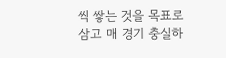씩 쌓는 것을 목표로 삼고 매 경기 충실하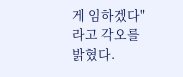게 임하겠다"라고 각오를 밝혔다.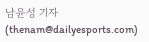남윤성 기자 (thenam@dailyesports.com)